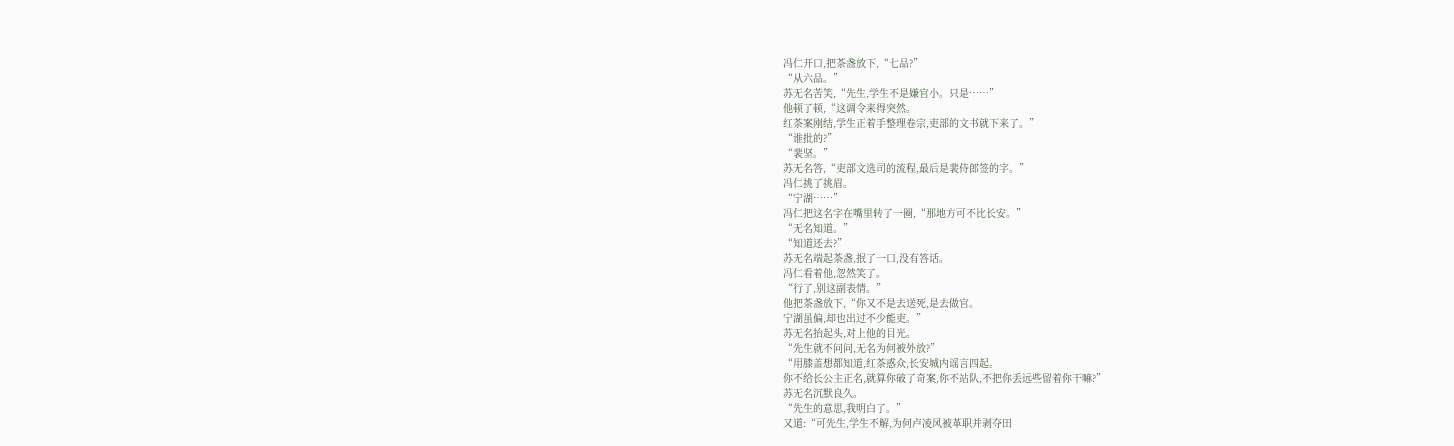冯仁开口,把茶盏放下,“七品?”
“从六品。”
苏无名苦笑,“先生,学生不是嫌官小。只是……”
他顿了顿,“这调令来得突然。
红茶案刚结,学生正着手整理卷宗,吏部的文书就下来了。”
“谁批的?”
“裴坚。”
苏无名答,“吏部文选司的流程,最后是裴侍郎签的字。”
冯仁挑了挑眉。
“宁湖……”
冯仁把这名字在嘴里转了一圈,“那地方可不比长安。”
“无名知道。”
“知道还去?”
苏无名端起茶盏,抿了一口,没有答话。
冯仁看着他,忽然笑了。
“行了,别这副表情。”
他把茶盏放下,“你又不是去送死,是去做官。
宁湖虽偏,却也出过不少能吏。”
苏无名抬起头,对上他的目光。
“先生就不问问,无名为何被外放?”
“用膝盖想都知道,红茶惑众,长安城内谣言四起。
你不给长公主正名,就算你破了奇案,你不站队,不把你丢远些留着你干嘛?”
苏无名沉默良久。
“先生的意思,我明白了。”
又道:“可先生,学生不解,为何卢凌风被革职并剥夺田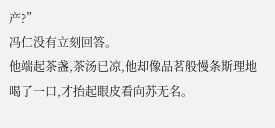产?”
冯仁没有立刻回答。
他端起茶盏,茶汤已凉,他却像品茗般慢条斯理地喝了一口,才抬起眼皮看向苏无名。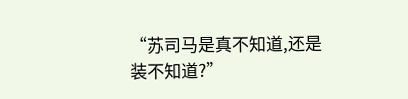“苏司马是真不知道,还是装不知道?”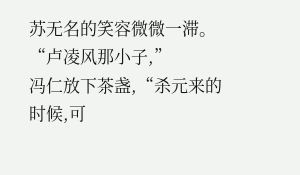苏无名的笑容微微一滞。
“卢凌风那小子,”
冯仁放下茶盏,“杀元来的时候,可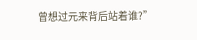曾想过元来背后站着谁?”